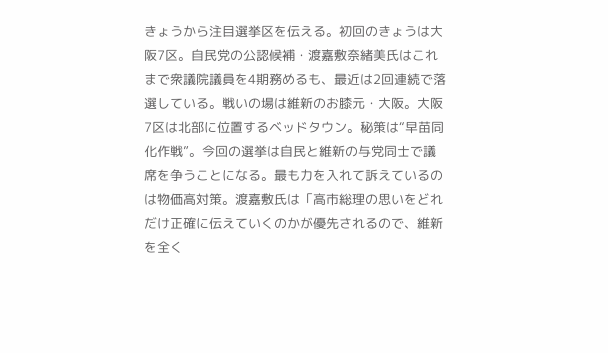きょうから注目選挙区を伝える。初回のきょうは大阪7区。自民党の公認候補・渡嘉敷奈緒美氏はこれまで衆議院議員を4期務めるも、最近は2回連続で落選している。戦いの場は維新のお膝元・大阪。大阪7区は北部に位置するベッドタウン。秘策は“早苗同化作戦”。今回の選挙は自民と維新の与党同士で議席を争うことになる。最も力を入れて訴えているのは物価高対策。渡嘉敷氏は「高市総理の思いをどれだけ正確に伝えていくのかが優先されるので、維新を全く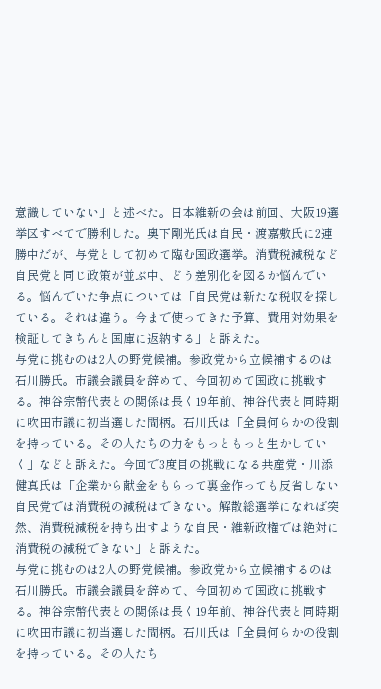意識していない」と述べた。日本維新の会は前回、大阪19選挙区すべてで勝利した。奥下剛光氏は自民・渡嘉敷氏に2連勝中だが、与党として初めて臨む国政選挙。消費税減税など自民党と同じ政策が並ぶ中、どう差別化を図るか悩んでいる。悩んでいた争点については「自民党は新たな税収を探している。それは違う。今まで使ってきた予算、費用対効果を検証してきちんと国庫に返納する」と訴えた。
与党に挑むのは2人の野党候補。参政党から立候補するのは石川勝氏。市議会議員を辞めて、今回初めて国政に挑戦する。神谷宗幣代表との関係は長く19年前、神谷代表と同時期に吹田市議に初当選した間柄。石川氏は「全員何らかの役割を持っている。その人たちの力をもっともっと生かしていく」などと訴えた。今回で3度目の挑戦になる共産党・川添健真氏は「企業から献金をもらって裏金作っても反省しない自民党では消費税の減税はできない。解散総選挙になれば突然、消費税減税を持ち出すような自民・維新政権では絶対に消費税の減税できない」と訴えた。
与党に挑むのは2人の野党候補。参政党から立候補するのは石川勝氏。市議会議員を辞めて、今回初めて国政に挑戦する。神谷宗幣代表との関係は長く19年前、神谷代表と同時期に吹田市議に初当選した間柄。石川氏は「全員何らかの役割を持っている。その人たち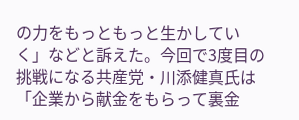の力をもっともっと生かしていく」などと訴えた。今回で3度目の挑戦になる共産党・川添健真氏は「企業から献金をもらって裏金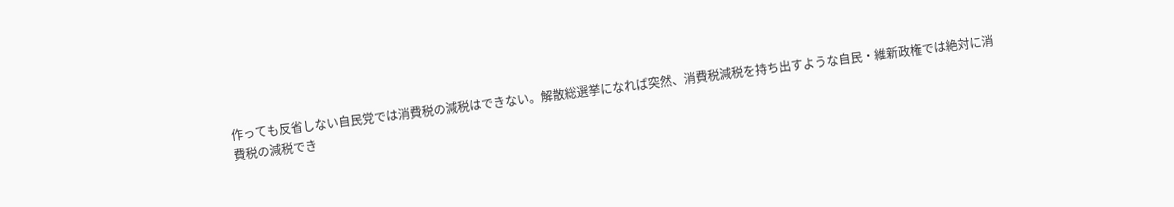作っても反省しない自民党では消費税の減税はできない。解散総選挙になれば突然、消費税減税を持ち出すような自民・維新政権では絶対に消費税の減税でき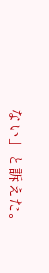ない」と訴えた。